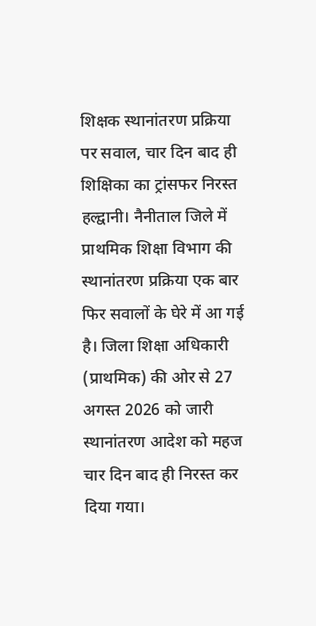शिक्षक स्थानांतरण प्रक्रिया पर सवाल, चार दिन बाद ही शिक्षिका का ट्रांसफर निरस्त
हल्द्वानी। नैनीताल जिले में प्राथमिक शिक्षा विभाग की स्थानांतरण प्रक्रिया एक बार फिर सवालों के घेरे में आ गई है। जिला शिक्षा अधिकारी (प्राथमिक) की ओर से 27 अगस्त 2026 को जारी स्थानांतरण आदेश को महज चार दिन बाद ही निरस्त कर दिया गया।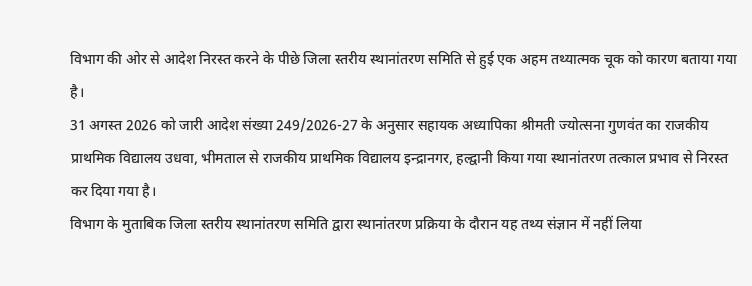विभाग की ओर से आदेश निरस्त करने के पीछे जिला स्तरीय स्थानांतरण समिति से हुई एक अहम तथ्यात्मक चूक को कारण बताया गया है।
31 अगस्त 2026 को जारी आदेश संख्या 249/2026-27 के अनुसार सहायक अध्यापिका श्रीमती ज्योत्सना गुणवंत का राजकीय प्राथमिक विद्यालय उधवा, भीमताल से राजकीय प्राथमिक विद्यालय इन्द्रानगर, हल्द्वानी किया गया स्थानांतरण तत्काल प्रभाव से निरस्त कर दिया गया है।
विभाग के मुताबिक जिला स्तरीय स्थानांतरण समिति द्वारा स्थानांतरण प्रक्रिया के दौरान यह तथ्य संज्ञान में नहीं लिया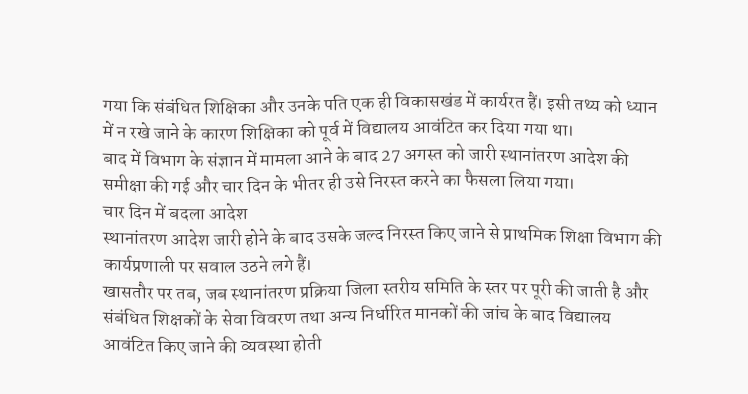गया कि संबंधित शिक्षिका और उनके पति एक ही विकासखंड में कार्यरत हैं। इसी तथ्य को ध्यान में न रखे जाने के कारण शिक्षिका को पूर्व में विद्यालय आवंटित कर दिया गया था।
बाद में विभाग के संज्ञान में मामला आने के बाद 27 अगस्त को जारी स्थानांतरण आदेश की समीक्षा की गई और चार दिन के भीतर ही उसे निरस्त करने का फैसला लिया गया।
चार दिन में बदला आदेश
स्थानांतरण आदेश जारी होने के बाद उसके जल्द निरस्त किए जाने से प्राथमिक शिक्षा विभाग की कार्यप्रणाली पर सवाल उठने लगे हैं।
खासतौर पर तब, जब स्थानांतरण प्रक्रिया जिला स्तरीय समिति के स्तर पर पूरी की जाती है और संबंधित शिक्षकों के सेवा विवरण तथा अन्य निर्धारित मानकों की जांच के बाद विद्यालय आवंटित किए जाने की व्यवस्था होती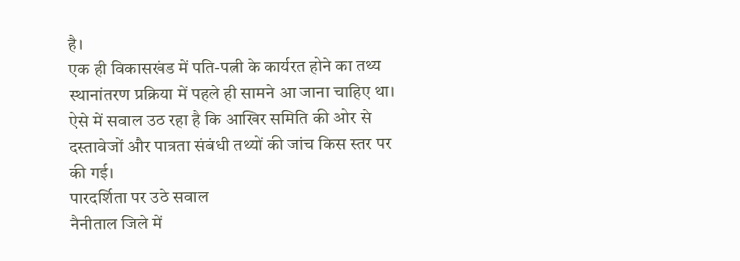है।
एक ही विकासखंड में पति-पत्नी के कार्यरत होने का तथ्य स्थानांतरण प्रक्रिया में पहले ही सामने आ जाना चाहिए था। ऐसे में सवाल उठ रहा है कि आखिर समिति की ओर से दस्तावेजों और पात्रता संबंधी तथ्यों की जांच किस स्तर पर की गई।
पारदर्शिता पर उठे सवाल
नैनीताल जिले में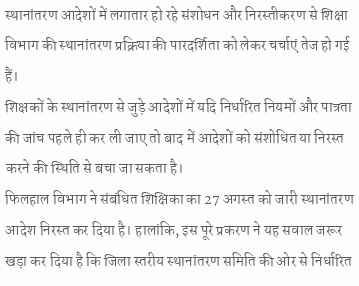स्थानांतरण आदेशों में लगातार हो रहे संशोधन और निरस्तीकरण से शिक्षा विभाग की स्थानांतरण प्रक्रिया की पारदर्शिता को लेकर चर्चाएं तेज हो गई हैं।
शिक्षकों के स्थानांतरण से जुड़े आदेशों में यदि निर्धारित नियमों और पात्रता की जांच पहले ही कर ली जाए तो बाद में आदेशों को संशोधित या निरस्त करने की स्थिति से बचा जा सकता है।
फिलहाल विभाग ने संबंधित शिक्षिका का 27 अगस्त को जारी स्थानांतरण आदेश निरस्त कर दिया है। हालांकि, इस पूरे प्रकरण ने यह सवाल जरूर खड़ा कर दिया है कि जिला स्तरीय स्थानांतरण समिति की ओर से निर्धारित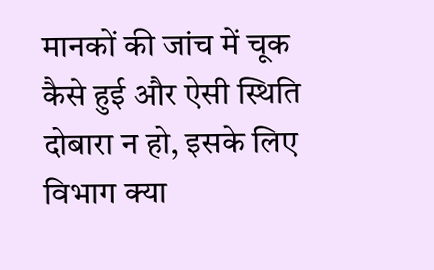मानकों की जांच में चूक कैसे हुई और ऐसी स्थिति दोबारा न हो, इसके लिए विभाग क्या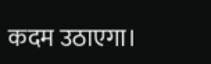कदम उठाएगा।